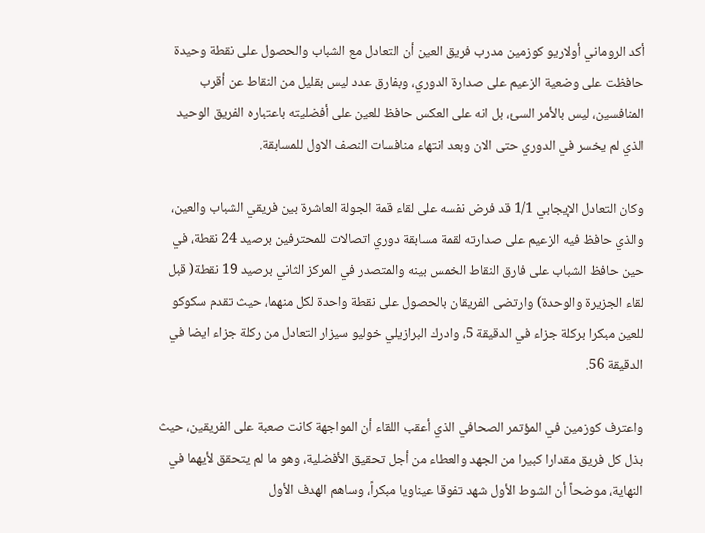أكد الروماني أولاريو كوزمين مدرب فريق العين أن التعادل مع الشباب والحصول على نقطة وحيدة حافظت على وضعية الزعيم على صدارة الدوري، وبفارق عدد ليس بقليل من النقاط عن أقرب المنافسين، ليس بالأمر السئ، بل انه على العكس حافظ للعين على أفضليته باعتباره الفريق الوحيد الذي لم يخسر في الدوري حتى الان وبعد انتهاء منافسات النصف الاول للمسابقة.

وكان التعادل الإيجابي 1/1 قد فرض نفسه على لقاء قمة الجولة العاشرة بين فريقي الشباب والعين، والذي حافظ فيه الزعيم على صدارته لقمة مسابقة دوري اتصالات للمحترفين برصيد 24 نقطة، في حين حافظ الشباب على فارق النقاط الخمس بينه والمتصدر في المركز الثاني برصيد 19 نقطة( قبل لقاء الجزيرة والوحدة) وارتضى الفريقان بالحصول على نقطة واحدة لكل منهما، حيث تقدم سكوكو للعين مبكرا بركلة جزاء في الدقيقة 5، وادرك البرازيلي خوليو سيزار التعادل من ركلة جزاء ايضا في الدقيقة 56.

واعترف كوزمين في المؤتمر الصحافي الذي أعقب اللقاء أن المواجهة كانت صعبة على الفريقين، حيث بذل كل فريق مقدارا كبيرا من الجهد والعطاء من أجل تحقيق الأفضلية، وهو ما لم يتحقق لأيهما في النهاية، موضحاً أن الشوط الأول شهد تفوقا عيناويا مبكراً، وساهم الهدف الأول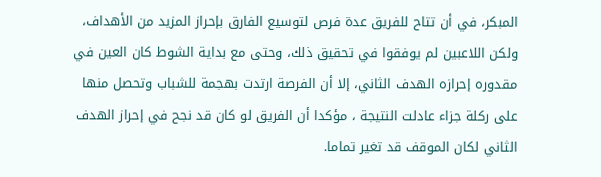المبكر، في أن تتاح للفريق عدة فرص لتوسيع الفارق بإحراز المزيد من الأهداف، ولكن اللاعبين لم يوفقوا في تحقيق ذلك، وحتى مع بداية الشوط كان العين في مقدوره إحرازه الهدف الثاني، إلا أن الفرصة ارتدت بهجمة للشباب وتحصل منها على ركلة جزاء عادلت النتيجة ، مؤكدا أن الفريق لو كان قد نجح في إحراز الهدف الثاني لكان الموقف قد تغير تماما.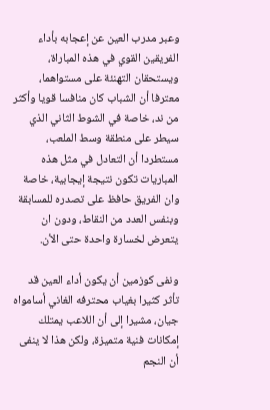وعبر مدرب العين عن إعجابه بأداء الفريقين القوي في هذه المباراة، ويستحقان التهنئة على مستواهما، معترفا أن الشباب كان منافسا قويا وأكثر من ند، خاصة في الشوط الثاني الذي سيطر على منطقة وسط الملعب، مستطردا أن التعادل في مثل هذه المباريات تكون نتيجة إيجابية، خاصة وان الفريق حافظ على تصدره للمسابقة وبنفس العدد من النقاط، ودون ان يتعرض لخسارة واحدة حتى الأن.

ونفى كوزمين أن يكون أداء العين قد تأثر كثيرا بغياب محترفه الغاني أسامواه جيان، مشيرا إلى أن اللاعب يمتلك إمكانات فنية متميزة، ولكن هذا لا ينفى أن النجم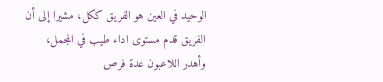الوحيد في العين هو الفريق ككل، مشيرا إلى أن الفريق قدم مستوى اداء طيب في المجمل، وأهدر اللاعبون عدة فرص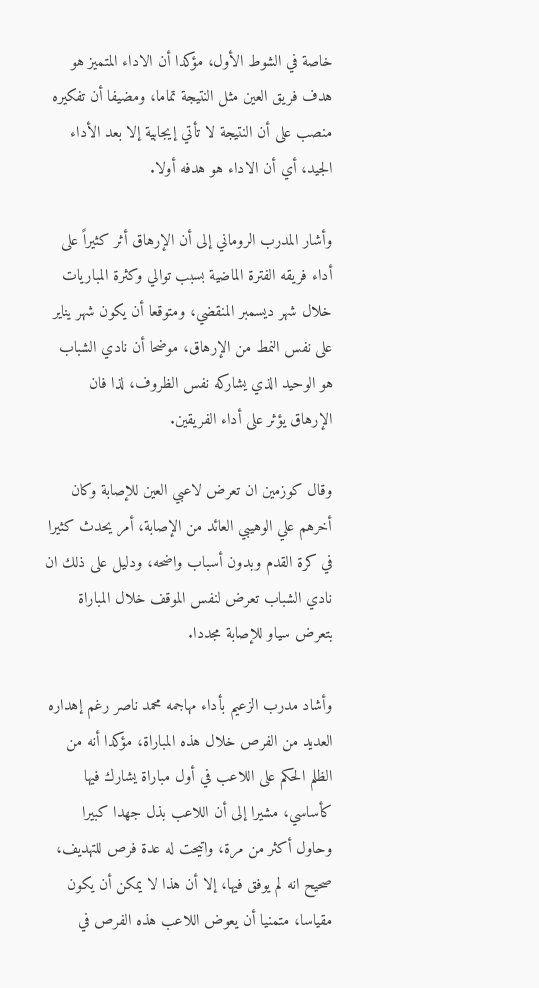خاصة في الشوط الأول، مؤكدا أن الاداء المتميز هو هدف فريق العين مثل النتيجة تماما، ومضيفا أن تفكيره منصب على أن النتيجة لا تأتي إيجابية إلا بعد الأداء الجيد، أي أن الاداء هو هدفه أولا.

وأشار المدرب الروماني إلى أن الإرهاق أثر كثيراً على أداء فريقه الفترة الماضية بسبب توالي وكثرة المباريات خلال شهر ديسمبر المنقضي، ومتوقعا أن يكون شهر يناير على نفس النمط من الإرهاق، موضحا أن نادي الشباب هو الوحيد الذي يشاركه نفس الظروف، لذا فان الإرهاق يؤثر على أداء الفريقين.

وقال كوزمين ان تعرض لاعبي العين للإصابة وكان أخرهم علي الوهيبي العائد من الإصابة، أمر يحدث كثيرا في كرة القدم وبدون أسباب واضحه، ودليل على ذلك ان نادي الشباب تعرض لنفس الموقف خلال المباراة بتعرض سياو للإصابة مجددا.

وأشاد مدرب الزعيم بأداء مهاجمه محمد ناصر رغم إهداره العديد من الفرص خلال هذه المباراة، مؤكدا أنه من الظلم الحكم على اللاعب في أول مباراة يشارك فيها كأساسي، مشيرا إلى أن اللاعب بذل جهدا كبيرا وحاول أكثر من مرة، واتيحت له عدة فرص للتهديف، صحيح انه لم يوفق فيها، إلا أن هذا لا يمكن أن يكون مقياسا، متمنيا أن يعوض اللاعب هذه الفرص في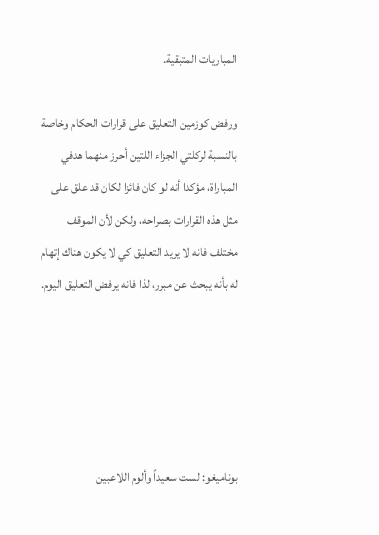المباريات المتبقية.

ورفض كوزمين التعليق على قرارات الحكام وخاصة بالنسبة لركلتي الجزاء اللتين أحرز منهما هدفي المباراة، مؤكدا أنه لو كان فائزا لكان قد علق على مثل هذه القرارات بصراحه، ولكن لأن الموقف مختلف فانه لا يريد التعليق كي لا يكون هناك إتهام له بأنه يبحث عن مبرر، لذا فانه يرفض التعليق اليوم.





بوناميغو: لست سعيداً وألوم اللاعبين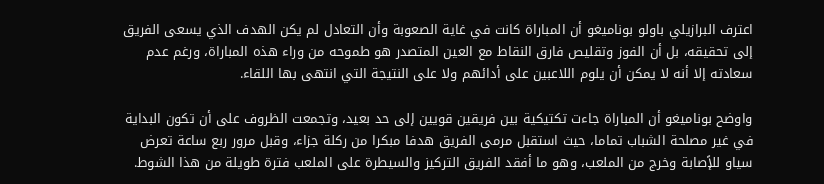اعترف البرازيلي باولو بوناميغو أن المباراة كانت في غاية الصعوبة وأن التعادل لم يكن الهدف الذي يسعى الفريق إلى تحقيقه، بل أن الفوز وتقليص فارق النقاط مع العين المتصدر هو طموحه من وراء هذه المباراة، ورغم عدم سعادته إلا أنه لا يمكن أن يلوم اللاعبين على أدائهم ولا على النتيجة التي انتهى بها اللقاء.

واوضح بوناميغو أن المباراة جاءت تكتيكية بين فريقين قويين إلى حد بعيد، وتجمعت الظروف على أن تكون البداية في غير مصلحة الشباب تماما، حيث استقبل مرمى الفريق هدفا مبكرا من ركلة جزاء، وقبل مرور ربع ساعة تعرض سياو للإًصابة وخرج من الملعب، وهو ما أفقد الفريق التركيز والسيطرة على الملعب فترة طويلة من هذا الشوط.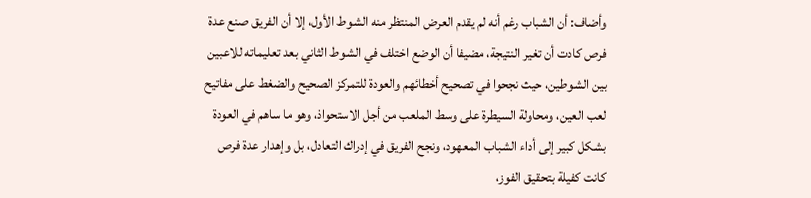وأضاف: أن الشباب رغم أنه لم يقدم العرض المنتظر منه الشوط الأول، إلا أن الفريق صنع عدة فرص كادت أن تغير النتيجة، مضيفا أن الوضع اختلف في الشوط الثاني بعد تعليماته للاعبين بين الشوطين، حيث نجحوا في تصحيح أخطائهم والعودة للتمركز الصحيح والضغط على مفاتيح لعب العين، ومحاولة السيطرة على وسط الملعب من أجل الاستحواذ، وهو ما ساهم في العودة بشكل كبير إلى أداء الشباب المعهود، ونجح الفريق في إدراك التعادل، بل وإهدار عدة فرص كانت كفيلة بتحقيق الفوز،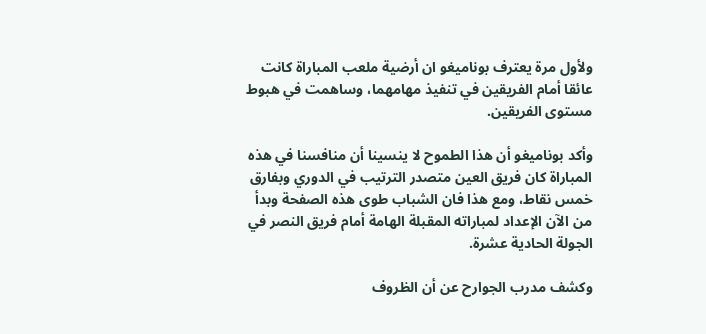ولأول مرة يعترف بوناميغو ان أرضية ملعب المباراة كانت عائقا أمام الفريقين في تنفيذ مهامهما، وساهمت في هبوط مستوى الفريقين.

وأكد بوناميغو أن هذا الطموح لا ينسينا أن منافسنا في هذه المباراة كان فريق العين متصدر الترتيب في الدوري وبفارق خمس نقاط، ومع هذا فان الشباب طوى هذه الصفحة وبدأ من الآن الإعداد لمباراته المقبلة الهامة أمام فريق النصر في الجولة الحادية عشرة.

وكشف مدرب الجوارح عن أن الظروف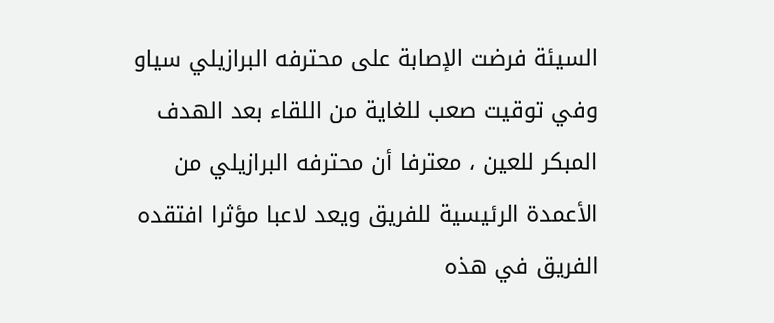السيئة فرضت الإصابة على محترفه البرازيلي سياو وفي توقيت صعب للغاية من اللقاء بعد الهدف المبكر للعين ، معترفا أن محترفه البرازيلي من الأعمدة الرئيسية للفريق ويعد لاعبا مؤثرا افتقده الفريق في هذه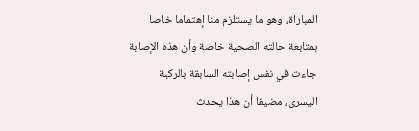المباراة، وهو ما يستلزم منا إهتماما خاصا بمتابعة حالته الصحية خاصة وأن هذه الإصابة جاءت في نفس إصابته السابقة بالركبة اليسرى، مضيفا أن هذا يحدث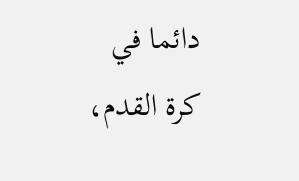دائما في كرة القدم،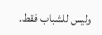وليس للشباب فقط.